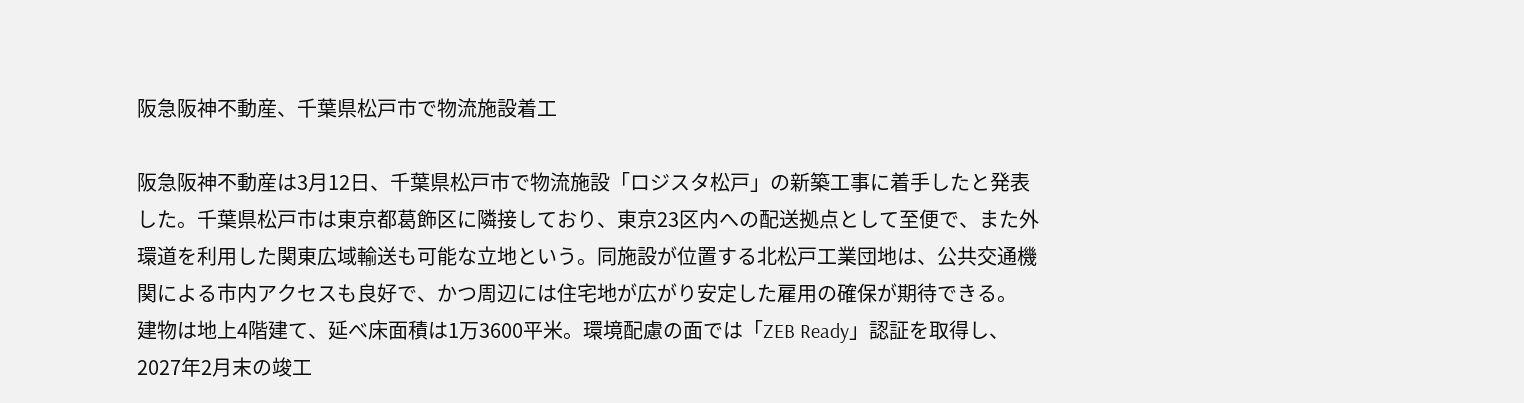阪急阪神不動産、千葉県松戸市で物流施設着工

阪急阪神不動産は3月12日、千葉県松戸市で物流施設「ロジスタ松戸」の新築工事に着手したと発表した。千葉県松戸市は東京都葛飾区に隣接しており、東京23区内への配送拠点として至便で、また外環道を利用した関東広域輸送も可能な立地という。同施設が位置する北松戸工業団地は、公共交通機関による市内アクセスも良好で、かつ周辺には住宅地が広がり安定した雇用の確保が期待できる。
建物は地上4階建て、延べ床面積は1万3600平米。環境配慮の面では「ZEB Ready」認証を取得し、2027年2月末の竣工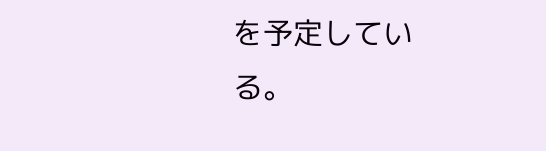を予定している。